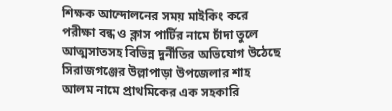শিক্ষক আন্দোলনের সময় মাইকিং করে পরীক্ষা বন্ধ ও ক্লাস পার্টির নামে চাঁদা তুলে আত্মসাতসহ বিভিন্ন দুর্নীতির অভিযোগ উঠেছে সিরাজগঞ্জের উল্লাপাড়া উপজেলার শাহ আলম নামে প্রাথমিকের এক সহকারি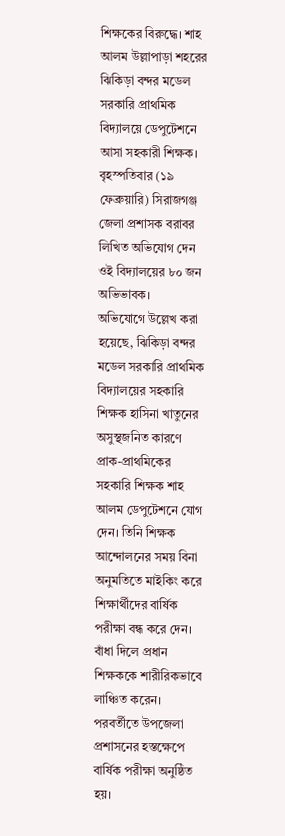শিক্ষকের বিরুদ্ধে। শাহ আলম উল্লাপাড়া শহরের ঝিকিড়া বন্দর মডেল সরকারি প্রাথমিক বিদ্যালয়ে ডেপুটেশনে আসা সহকারী শিক্ষক।
বৃহস্পতিবার (১৯ ফেব্রুয়ারি) সিরাজগঞ্জ জেলা প্রশাসক বরাবর লিখিত অভিযোগ দেন ওই বিদ্যালয়ের ৮০ জন অভিভাবক।
অভিযোগে উল্লেখ করা হয়েছে, ঝিকিড়া বন্দর মডেল সরকারি প্রাথমিক বিদ্যালয়ের সহকারি শিক্ষক হাসিনা খাতুনের অসুস্থজনিত কারণে প্রাক-প্রাথমিকের সহকারি শিক্ষক শাহ আলম ডেপুটেশনে যোগ দেন। তিনি শিক্ষক আন্দোলনের সময় বিনা অনুমতিতে মাইকিং করে শিক্ষার্থীদের বার্ষিক পরীক্ষা বন্ধ করে দেন। বাঁধা দিলে প্রধান শিক্ষককে শারীরিকভাবে লাঞ্চিত করেন। পরবর্তীতে উপজেলা প্রশাসনের হস্তক্ষেপে বার্ষিক পরীক্ষা অনুষ্ঠিত হয়।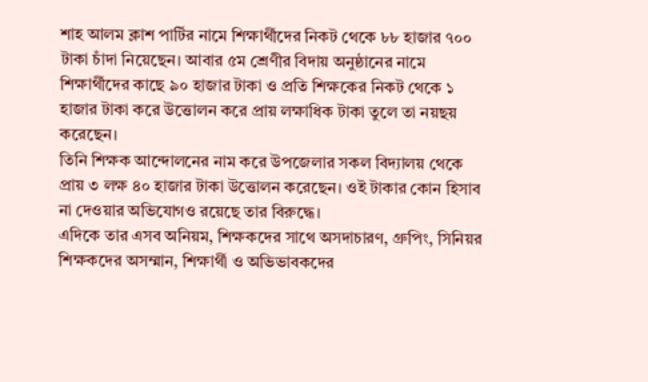শাহ আলম ক্লাশ পার্টির নামে শিক্ষার্থীদের নিকট থেকে ৮৮ হাজার ৭০০ টাকা চাঁদা নিয়েছেন। আবার ৫ম শ্রেণীর বিদায় অনুষ্ঠানের নামে শিক্ষার্থীদের কাছে ৯০ হাজার টাকা ও প্রতি শিক্ষকের নিকট থেকে ১ হাজার টাকা করে উত্তোলন করে প্রায় লক্ষাধিক টাকা তুলে তা নয়ছয় করেছেন।
তিনি শিক্ষক আন্দোলনের নাম করে উপজেলার সকল বিদ্যালয় থেকে প্রায় ৩ লক্ষ ৪০ হাজার টাকা উত্তোলন করেছেন। ওই টাকার কোন হিসাব না দেওয়ার অভিযোগও রয়েছে তার বিরুদ্ধে।
এদিকে তার এসব অনিয়ম, শিক্ষকদের সাথে অসদাচারণ, গ্রুপিং, সিনিয়র শিক্ষকদের অসম্মান, শিক্ষার্থী ও অভিভাবকদের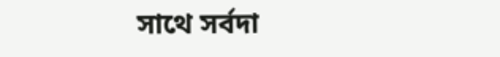সাথে সর্বদা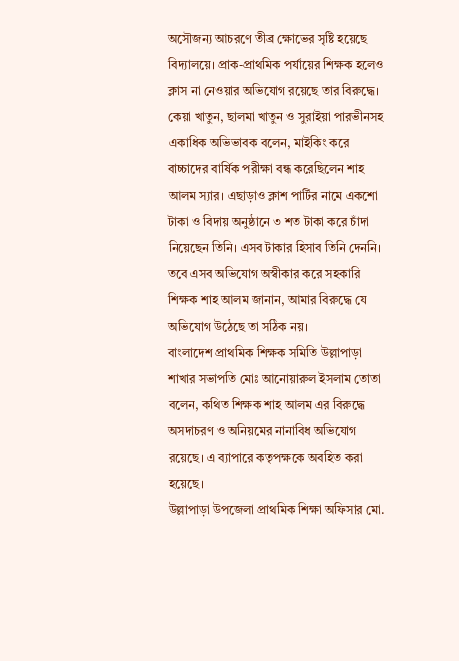অসৌজন্য আচরণে তীব্র ক্ষোভের সৃষ্টি হয়েছে বিদ্যালয়ে। প্রাক-প্রাথমিক পর্যায়ের শিক্ষক হলেও ক্লাস না নেওয়ার অভিযোগ রয়েছে তার বিরুদ্ধে।
কেয়া খাতুন, ছালমা খাতুন ও সুরাইয়া পারভীনসহ একাধিক অভিভাবক বলেন, মাইকিং করে বাচ্চাদের বার্ষিক পরীক্ষা বন্ধ করেছিলেন শাহ আলম স্যার। এছাড়াও ক্লাশ পার্টির নামে একশো টাকা ও বিদায় অনুষ্ঠানে ৩ শত টাকা করে চাঁদা নিয়েছেন তিনি। এসব টাকার হিসাব তিনি দেননি।
তবে এসব অভিযোগ অস্বীকার করে সহকারি শিক্ষক শাহ আলম জানান, আমার বিরুদ্ধে যে অভিযোগ উঠেছে তা সঠিক নয়।
বাংলাদেশ প্রাথমিক শিক্ষক সমিতি উল্লাপাড়া শাখার সভাপতি মোঃ আনোয়ারুল ইসলাম তোতা বলেন, কথিত শিক্ষক শাহ আলম এর বিরুদ্ধে অসদাচরণ ও অনিয়মের নানাবিধ অভিযোগ রয়েছে। এ ব্যাপারে কতৃপক্ষকে অবহিত করা হয়েছে।
উল্লাপাড়া উপজেলা প্রাথমিক শিক্ষা অফিসার মো.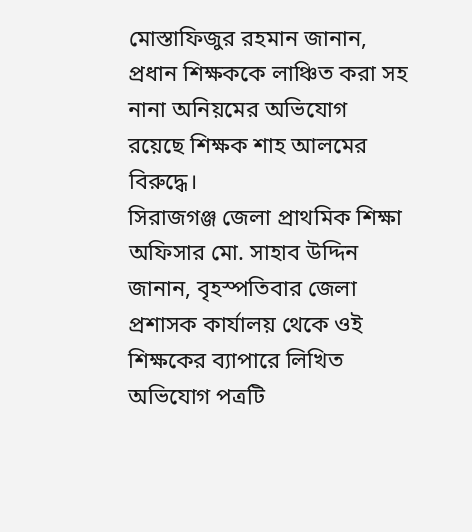মোস্তাফিজুর রহমান জানান, প্রধান শিক্ষককে লাঞ্চিত করা সহ নানা অনিয়মের অভিযোগ রয়েছে শিক্ষক শাহ আলমের বিরুদ্ধে।
সিরাজগঞ্জ জেলা প্রাথমিক শিক্ষা অফিসার মো. সাহাব উদ্দিন জানান, বৃহস্পতিবার জেলা প্রশাসক কার্যালয় থেকে ওই শিক্ষকের ব্যাপারে লিখিত অভিযোগ পত্রটি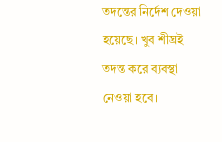তদন্তের নির্দেশ দেওয়া হয়েছে। খুব শীঘ্রই তদন্ত করে ব্যবস্থা নেওয়া হবে।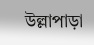উল্লাপাড়া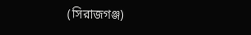(সিরাজগঞ্জ)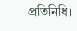প্রতিনিধি।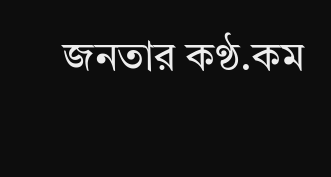জনতার কণ্ঠ.কম